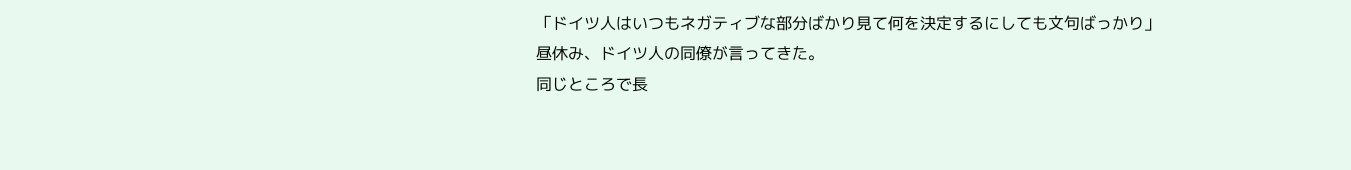「ドイツ人はいつもネガティブな部分ばかり見て何を決定するにしても文句ばっかり」
昼休み、ドイツ人の同僚が言ってきた。
同じところで長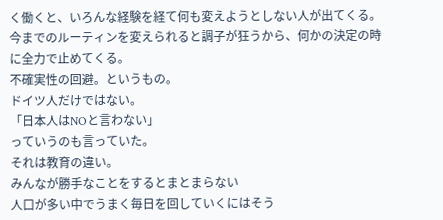く働くと、いろんな経験を経て何も変えようとしない人が出てくる。
今までのルーティンを変えられると調子が狂うから、何かの決定の時に全力で止めてくる。
不確実性の回避。というもの。
ドイツ人だけではない。
「日本人はNOと言わない」
っていうのも言っていた。
それは教育の違い。
みんなが勝手なことをするとまとまらない
人口が多い中でうまく毎日を回していくにはそう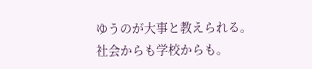ゆうのが大事と教えられる。
社会からも学校からも。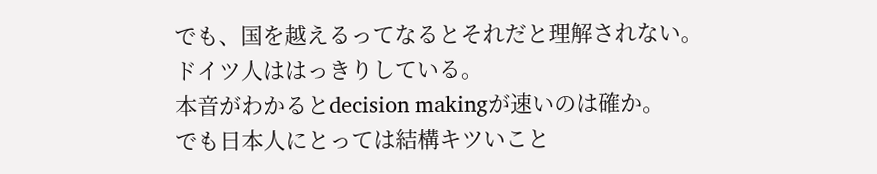でも、国を越えるってなるとそれだと理解されない。
ドイツ人ははっきりしている。
本音がわかるとdecision makingが速いのは確か。
でも日本人にとっては結構キツいこと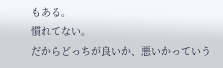もある。
慣れてない。
だからどっちが良いか、悪いかっていう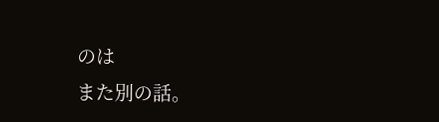のは
また別の話。